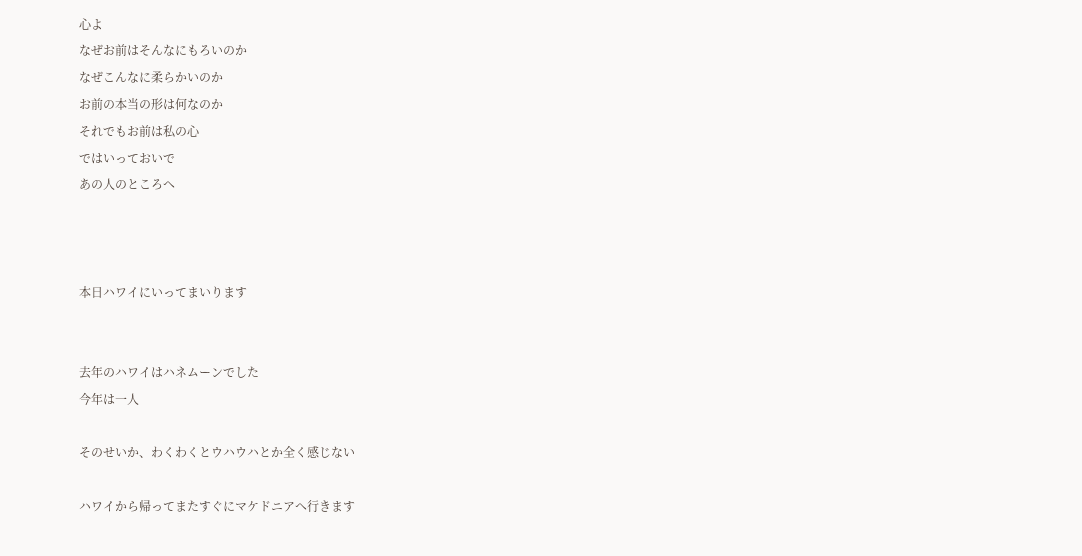心よ
なぜお前はそんなにもろいのか
なぜこんなに柔らかいのか
お前の本当の形は何なのか
それでもお前は私の心
ではいっておいで
あの人のところへ



本日ハワイにいってまいります


去年のハワイはハネムーンでした
今年は一人

そのせいか、わくわくとウハウハとか全く感じない

ハワイから帰ってまたすぐにマケドニアへ行きます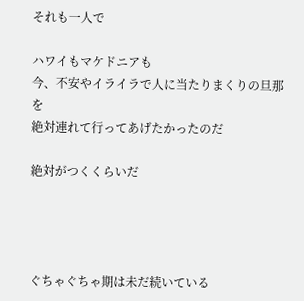それも一人で

ハワイもマケドニアも
今、不安やイライラで人に当たりまくりの旦那を
絶対連れて行ってあげたかったのだ

絶対がつくくらいだ




ぐちゃぐちゃ期は未だ続いている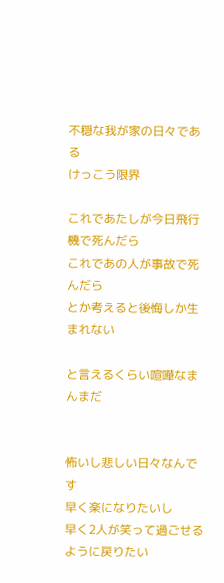不穏な我が家の日々である
けっこう限界

これであたしが今日飛行機で死んだら
これであの人が事故で死んだら
とか考えると後悔しか生まれない

と言えるくらい喧嘩なまんまだ


怖いし悲しい日々なんです
早く楽になりたいし
早く2人が笑って過ごせるように戻りたい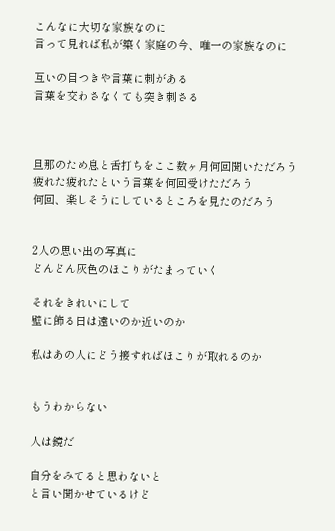こんなに大切な家族なのに
言って見れば私が築く家庭の今、唯一の家族なのに

互いの目つきや言葉に刺がある
言葉を交わさなくても突き刺さる



旦那のため息と舌打ちをここ数ヶ月何回聞いただろう
疲れた疲れたという言葉を何回受けただろう
何回、楽しそうにしているところを見たのだろう


2人の思い出の写真に
どんどん灰色のほこりがたまっていく

それをきれいにして
壁に飾る日は遠いのか近いのか

私はあの人にどう接すればほこりが取れるのか


もうわからない

人は鏡だ

自分をみてると思わないと
と言い聞かせているけど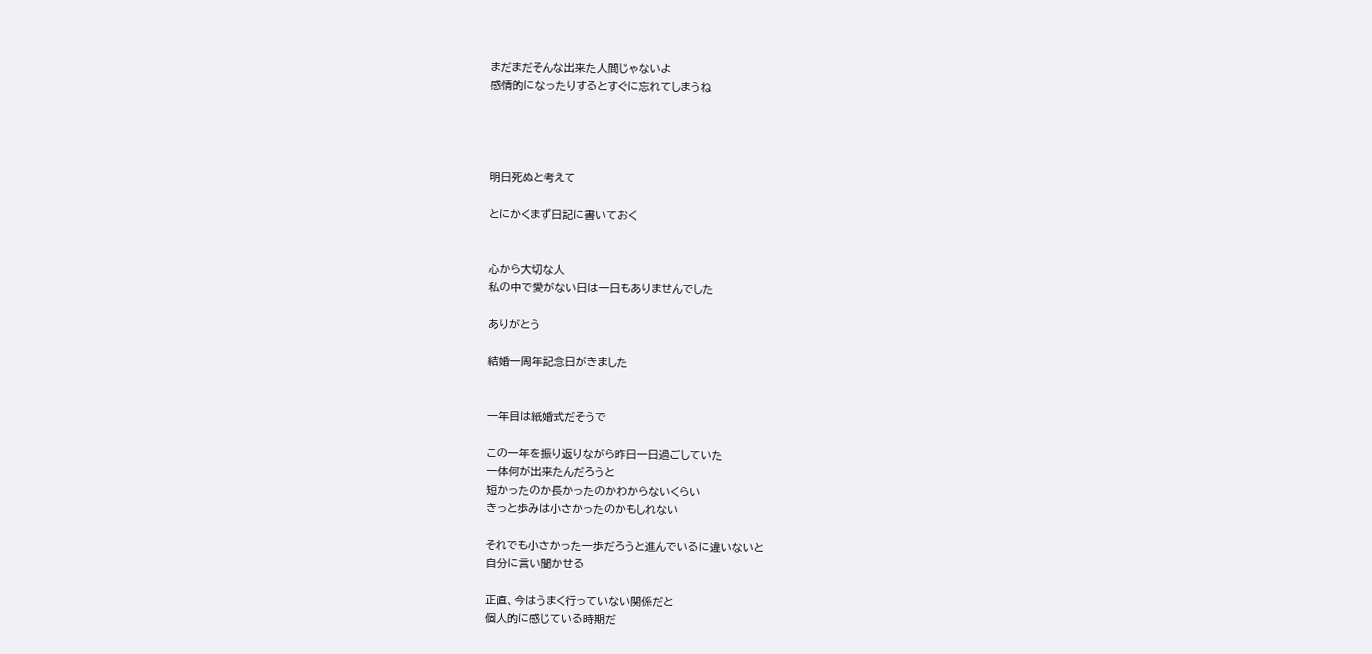まだまだそんな出来た人間じゃないよ
感情的になったりするとすぐに忘れてしまうね




明日死ぬと考えて

とにかくまず日記に書いておく


心から大切な人
私の中で愛がない日は一日もありませんでした

ありがとう

結婚一周年記念日がきました


一年目は紙婚式だそうで

この一年を振り返りながら昨日一日過ごしていた
一体何が出来たんだろうと
短かったのか長かったのかわからないくらい
きっと歩みは小さかったのかもしれない

それでも小さかった一歩だろうと進んでいるに違いないと
自分に言い聞かせる

正直、今はうまく行っていない関係だと
個人的に感じている時期だ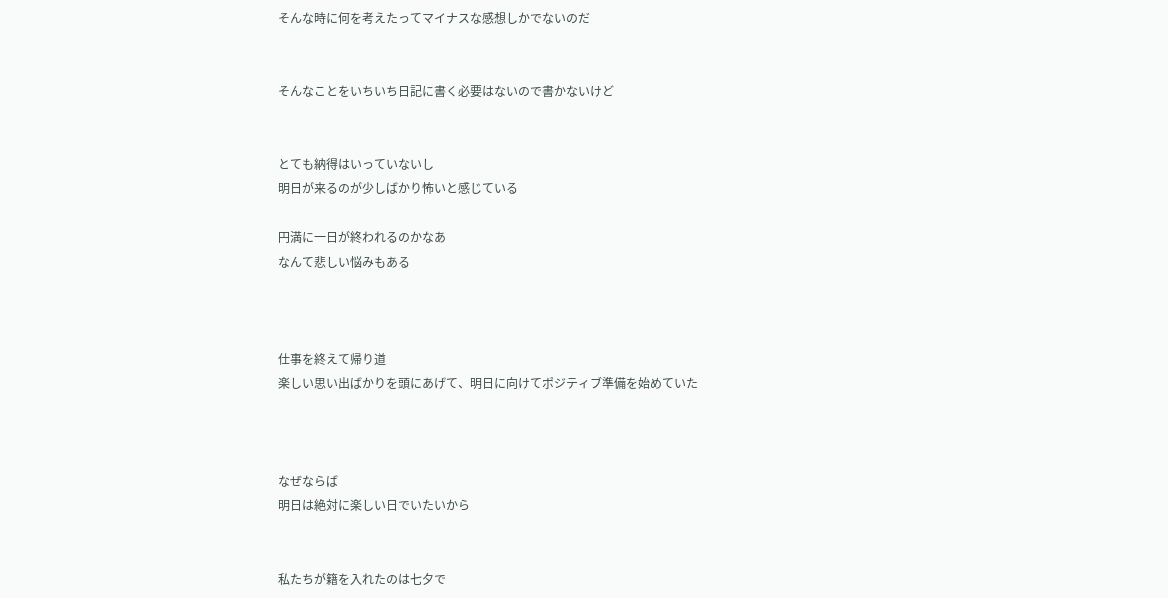そんな時に何を考えたってマイナスな感想しかでないのだ


そんなことをいちいち日記に書く必要はないので書かないけど


とても納得はいっていないし
明日が来るのが少しばかり怖いと感じている

円満に一日が終われるのかなあ
なんて悲しい悩みもある



仕事を終えて帰り道
楽しい思い出ばかりを頭にあげて、明日に向けてポジティブ準備を始めていた



なぜならば
明日は絶対に楽しい日でいたいから


私たちが籍を入れたのは七夕で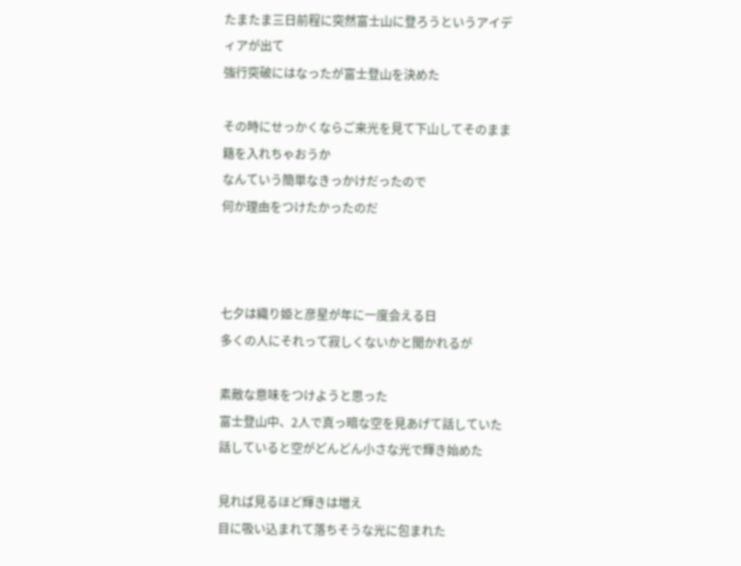たまたま三日前程に突然富士山に登ろうというアイディアが出て
強行突破にはなったが富士登山を決めた

その時にせっかくならご来光を見て下山してそのまま籍を入れちゃおうか
なんていう簡単なきっかけだったので
何か理由をつけたかったのだ



七夕は織り姫と彦星が年に一度会える日
多くの人にそれって寂しくないかと聞かれるが

素敵な意味をつけようと思った
富士登山中、2人で真っ暗な空を見あげて話していた
話していると空がどんどん小さな光で輝き始めた

見れば見るほど輝きは増え
目に吸い込まれて落ちそうな光に包まれた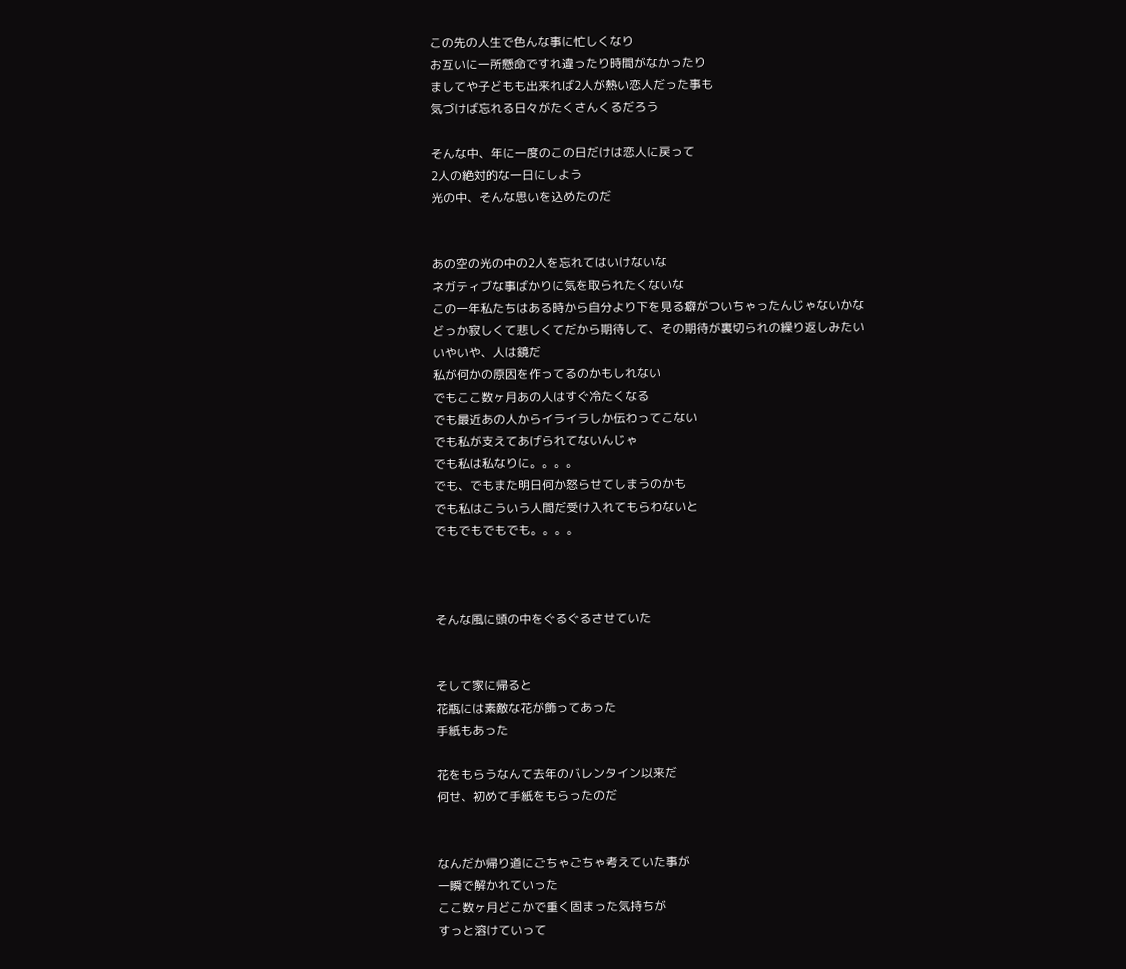この先の人生で色んな事に忙しくなり
お互いに一所懸命ですれ違ったり時間がなかったり
ましてや子どもも出来れば2人が熱い恋人だった事も
気づけば忘れる日々がたくさんくるだろう

そんな中、年に一度のこの日だけは恋人に戻って
2人の絶対的な一日にしよう
光の中、そんな思いを込めたのだ


あの空の光の中の2人を忘れてはいけないな
ネガティブな事ばかりに気を取られたくないな
この一年私たちはある時から自分より下を見る癖がついちゃったんじゃないかな
どっか寂しくて悲しくてだから期待して、その期待が裏切られの繰り返しみたい
いやいや、人は鏡だ
私が何かの原因を作ってるのかもしれない
でもここ数ヶ月あの人はすぐ冷たくなる
でも最近あの人からイライラしか伝わってこない
でも私が支えてあげられてないんじゃ
でも私は私なりに。。。。
でも、でもまた明日何か怒らせてしまうのかも
でも私はこういう人間だ受け入れてもらわないと
でもでもでもでも。。。。



そんな風に頭の中をぐるぐるさせていた


そして家に帰ると
花瓶には素敵な花が飾ってあった
手紙もあった

花をもらうなんて去年のバレンタイン以来だ
何せ、初めて手紙をもらったのだ


なんだか帰り道にごちゃごちゃ考えていた事が
一瞬で解かれていった
ここ数ヶ月どこかで重く固まった気持ちが
すっと溶けていって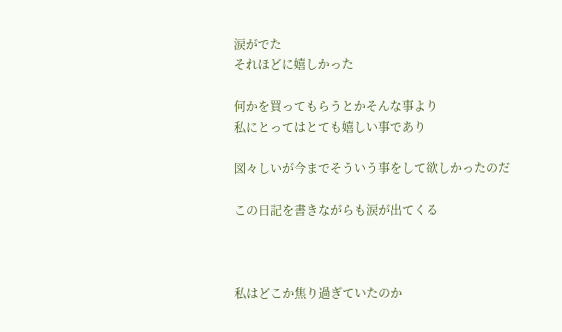涙がでた
それほどに嬉しかった

何かを買ってもらうとかそんな事より
私にとってはとても嬉しい事であり

図々しいが今までそういう事をして欲しかったのだ

この日記を書きながらも涙が出てくる



私はどこか焦り過ぎていたのか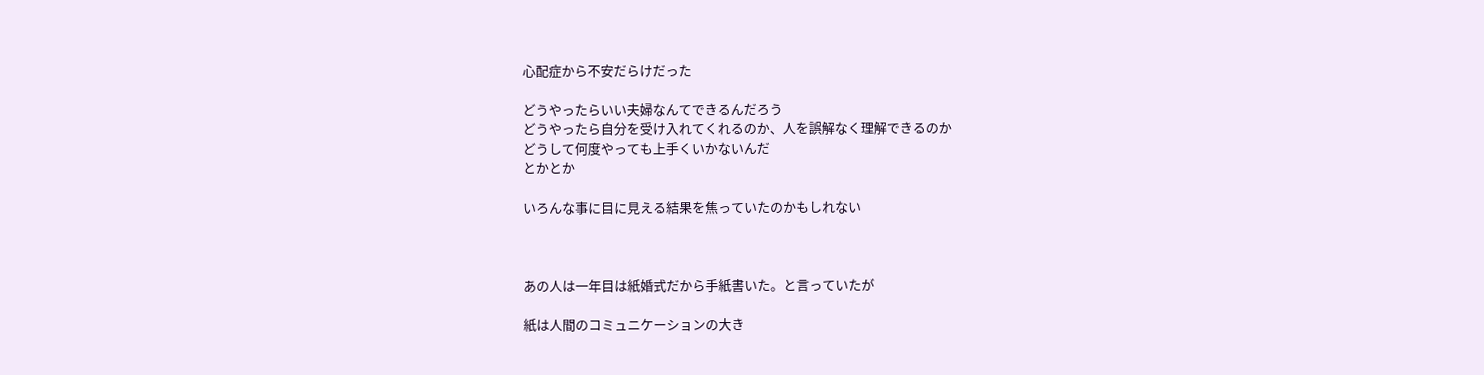心配症から不安だらけだった

どうやったらいい夫婦なんてできるんだろう
どうやったら自分を受け入れてくれるのか、人を誤解なく理解できるのか
どうして何度やっても上手くいかないんだ
とかとか

いろんな事に目に見える結果を焦っていたのかもしれない



あの人は一年目は紙婚式だから手紙書いた。と言っていたが

紙は人間のコミュニケーションの大き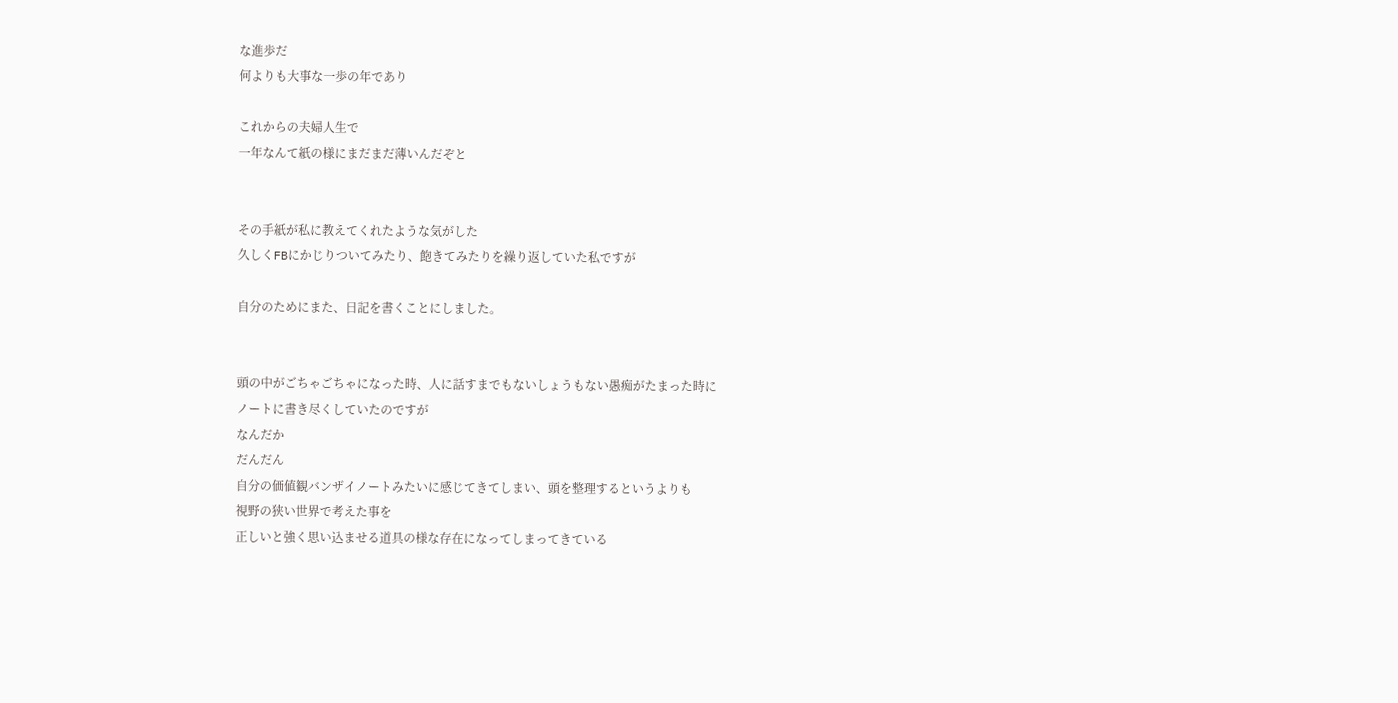な進歩だ
何よりも大事な一歩の年であり

これからの夫婦人生で
一年なんて紙の様にまだまだ薄いんだぞと


その手紙が私に教えてくれたような気がした
久しくFBにかじりついてみたり、飽きてみたりを繰り返していた私ですが

自分のためにまた、日記を書くことにしました。


頭の中がごちゃごちゃになった時、人に話すまでもないしょうもない愚痴がたまった時に
ノートに書き尽くしていたのですが
なんだか
だんだん
自分の価値観バンザイノートみたいに感じてきてしまい、頭を整理するというよりも
視野の狭い世界で考えた事を
正しいと強く思い込ませる道具の様な存在になってしまってきている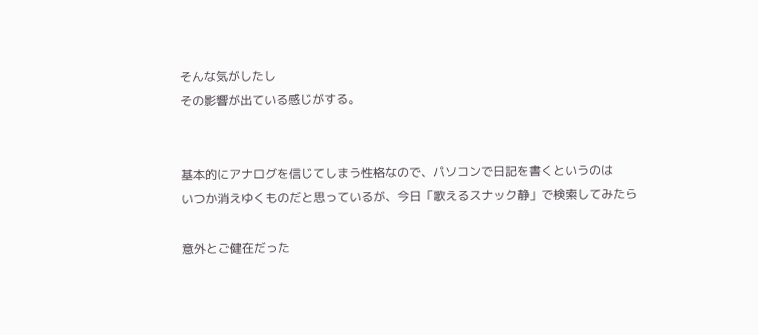そんな気がしたし
その影響が出ている感じがする。


基本的にアナログを信じてしまう性格なので、パソコンで日記を書くというのは
いつか消えゆくものだと思っているが、今日「歌えるスナック静」で検索してみたら

意外とご健在だった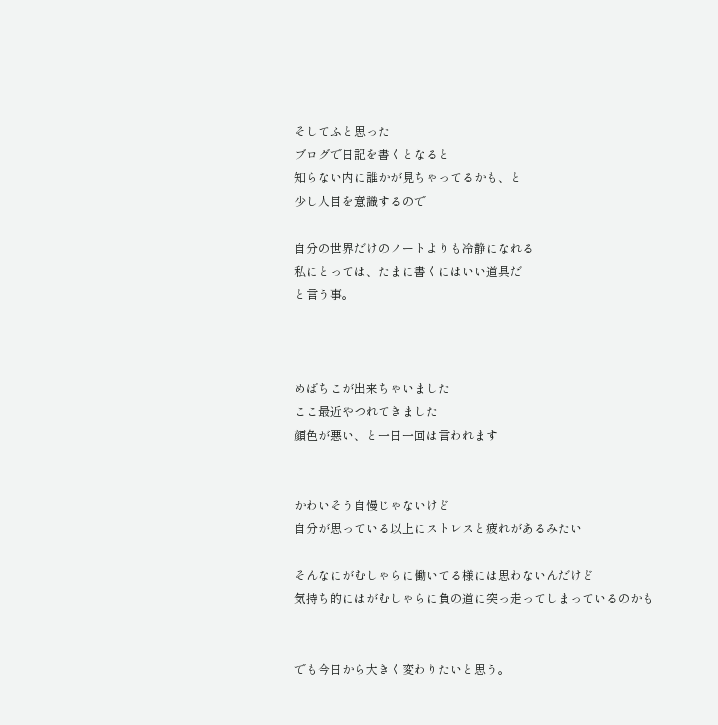そしてふと思った
ブログで日記を書くとなると
知らない内に誰かが見ちゃってるかも、と
少し人目を意識するので

自分の世界だけのノートよりも冷静になれる
私にとっては、たまに書くにはいい道具だ
と言う事。



めばちこが出来ちゃいました
ここ最近やつれてきました
顔色が悪い、と一日一回は言われます


かわいそう自慢じゃないけど
自分が思っている以上にストレスと疲れがあるみたい

そんなにがむしゃらに働いてる様には思わないんだけど
気持ち的にはがむしゃらに負の道に突っ走ってしまっているのかも


でも今日から大きく変わりたいと思う。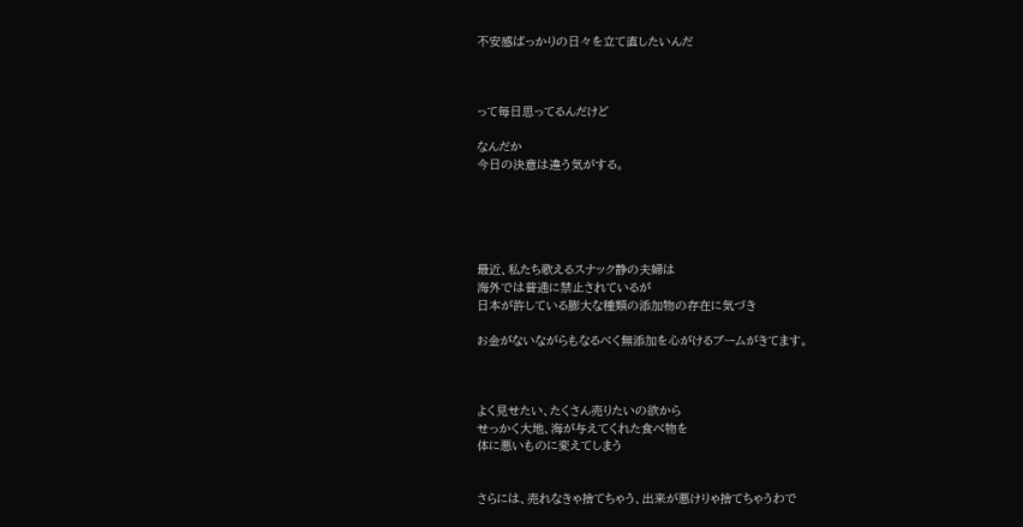不安感ばっかりの日々を立て直したいんだ



って毎日思ってるんだけど

なんだか
今日の決意は違う気がする。





最近、私たち歌えるスナック静の夫婦は
海外では普通に禁止されているが
日本が許している膨大な種類の添加物の存在に気づき

お金がないながらもなるべく無添加を心がけるブームがきてます。



よく見せたい、たくさん売りたいの欲から
せっかく大地、海が与えてくれた食べ物を
体に悪いものに変えてしまう


さらには、売れなきゃ捨てちゃう、出来が悪けりゃ捨てちゃうわで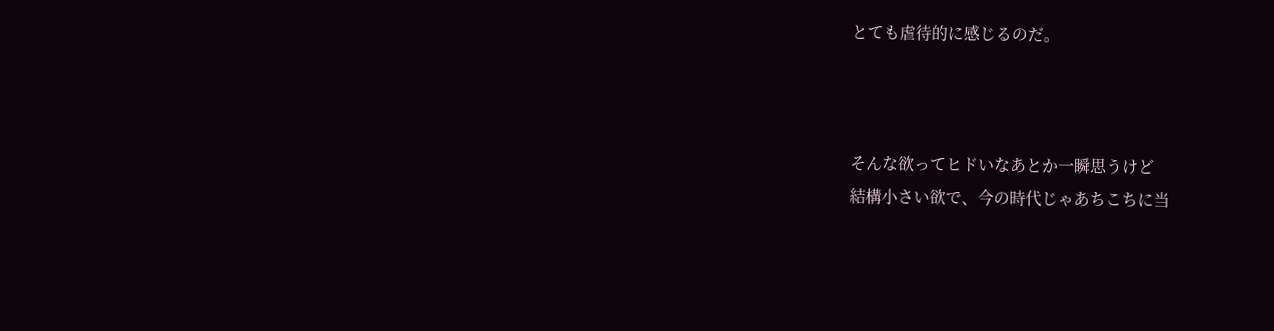とても虐待的に感じるのだ。



そんな欲ってヒドいなあとか一瞬思うけど
結構小さい欲で、今の時代じゃあちこちに当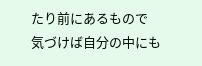たり前にあるもので
気づけば自分の中にも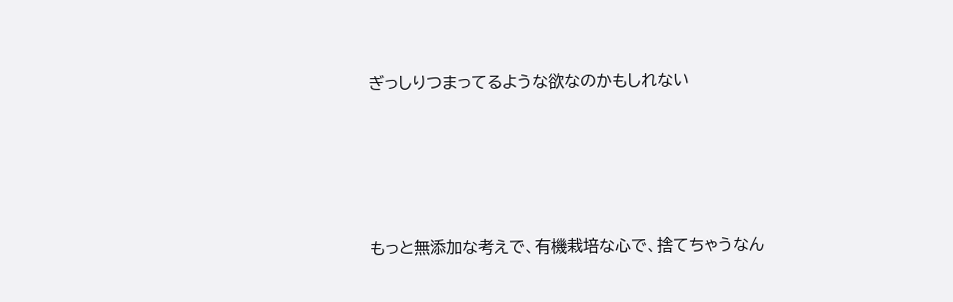ぎっしりつまってるような欲なのかもしれない





もっと無添加な考えで、有機栽培な心で、捨てちゃうなん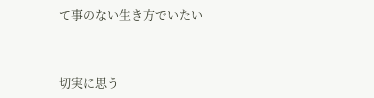て事のない生き方でいたい



切実に思う